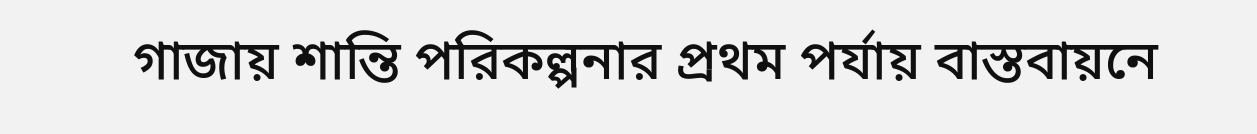গাজায় শান্তি পরিকল্পনার প্রথম পর্যায় বাস্তবায়নে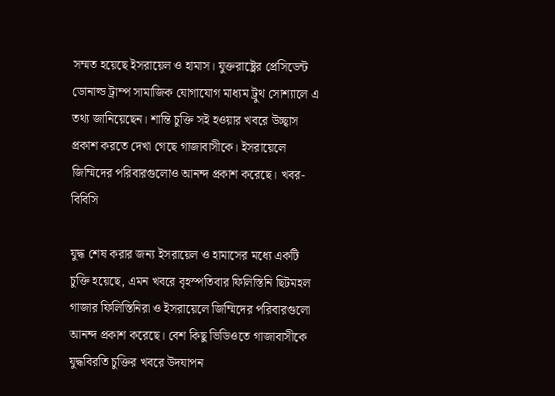সম্মত হয়েছে ইসরায়েল ও হামাস। যুক্তরাষ্ট্রের প্রেসিডেন্ট ডোনাল্ড ট্রাম্প সামাজিক যোগাযোগ মাধ্যম ট্রুথ সোশ্যালে এ তথ্য জানিয়েছেন। শান্তি চুক্তি সই হওয়ার খবরে উচ্ছ্বাস প্রকাশ করতে দেখা গেছে গাজাবাসীকে। ইসরায়েলে জিম্মিদের পরিবারগুলোও আনন্দ প্রকাশ করেছে। খবর-বিবিসি

যুদ্ধ শেষ করার জন্য ইসরায়েল ও হামাসের মধ্যে একটি চুক্তি হয়েছে, এমন খবরে বৃহস্পতিবার ফিলিস্তিনি ছিটমহল গাজার ফিলিস্তিনিরা ও ইসরায়েলে জিম্মিদের পরিবারগুলো আনন্দ প্রকাশ করেছে। বেশ কিছু ভিডিওতে গাজাবাসীকে যুদ্ধবিরতি চুক্তির খবরে উদযাপন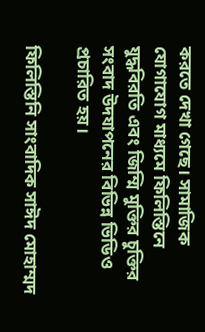করতে দেখা গেছে। সামাজিক যোগাযোগ মাধ্যমে ফিলিস্তিনে যুদ্ধবিরতি এবং জিম্মি মুক্তির চুক্তির সংবাদ উদযাপনের বিভিন্ন ভিডিও প্রচারিত হয়।

ফিলিস্তিনি সাংবাদিক সাঈদ মোহাম্মদ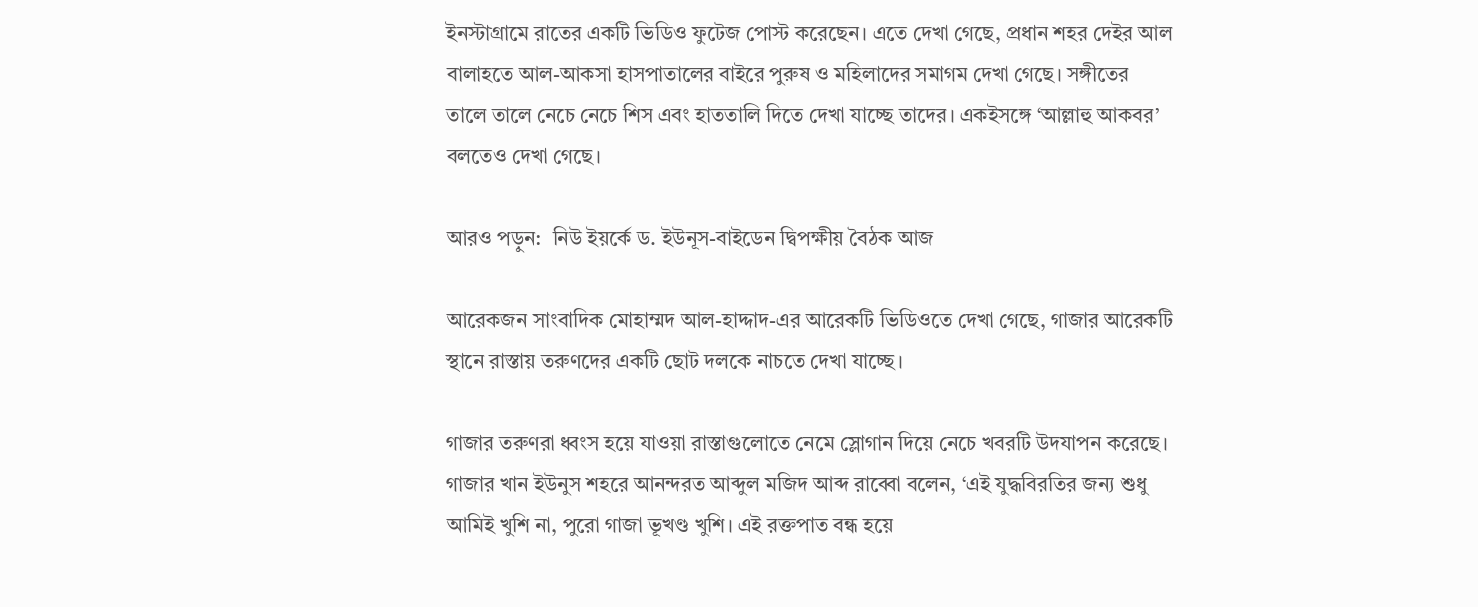ইনস্টাগ্রামে রাতের একটি ভিডিও ফুটেজ পোস্ট করেছেন। এতে দেখা গেছে, প্রধান শহর দেইর আল বালাহতে আল-আকসা হাসপাতালের বাইরে পুরুষ ও মহিলাদের সমাগম দেখা গেছে। সঙ্গীতের তালে তালে নেচে নেচে শিস এবং হাততালি দিতে দেখা যাচ্ছে তাদের। একইসঙ্গে ‘আল্লাহু আকবর’ বলতেও দেখা গেছে।

আরও পড়ুন:  নিউ ইয়র্কে ড. ইউনূস-বাইডেন দ্বিপক্ষীয় বৈঠক আজ

আরেকজন সাংবাদিক মোহাম্মদ আল-হাদ্দাদ-এর আরেকটি ভিডিওতে দেখা গেছে, গাজার আরেকটি স্থানে রাস্তায় তরুণদের একটি ছোট দলকে নাচতে দেখা যাচ্ছে।

গাজার তরুণরা ধ্বংস হয়ে যাওয়া রাস্তাগুলোতে নেমে স্লোগান দিয়ে নেচে খবরটি উদযাপন করেছে। গাজার খান ইউনুস শহরে আনন্দরত আব্দুল মজিদ আব্দ রাব্বো বলেন, ‘এই যুদ্ধবিরতির জন্য শুধু আমিই খুশি না, পুরো গাজা ভূখণ্ড খুশি। এই রক্তপাত বন্ধ হয়ে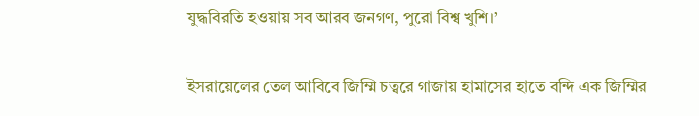যুদ্ধবিরতি হওয়ায় সব আরব জনগণ, পুরো বিশ্ব খুশি।’

ইসরায়েলের তেল আবিবে জিম্মি চত্বরে গাজায় হামাসের হাতে বন্দি এক জিম্মির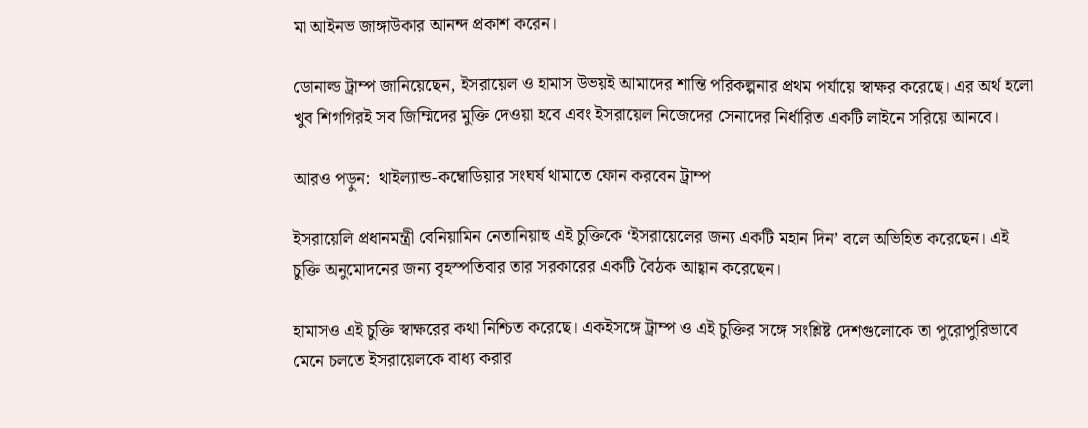মা আইনভ জাঙ্গাউকার আনন্দ প্রকাশ করেন।

ডোনাল্ড ট্রাম্প জানিয়েছেন, ইসরায়েল ও হামাস উভয়ই আমাদের শান্তি পরিকল্পনার প্রথম পর্যায়ে স্বাক্ষর করেছে। এর অর্থ হলো খুব শিগগিরই সব জিম্মিদের মুক্তি দেওয়া হবে এবং ইসরায়েল নিজেদের সেনাদের নির্ধারিত একটি লাইনে সরিয়ে আনবে।

আরও পড়ুন:  থাইল্যান্ড-কম্বোডিয়ার সংঘর্ষ থামাতে ফোন করবেন ট্রাম্প

ইসরায়েলি প্রধানমন্ত্রী বেনিয়ামিন নেতানিয়াহু এই চুক্তিকে ‘ইসরায়েলের জন্য একটি মহান দিন’ বলে অভিহিত করেছেন। এই চুক্তি অনুমোদনের জন্য বৃহস্পতিবার তার সরকারের একটি বৈঠক আহ্বান করেছেন।

হামাসও এই চুক্তি স্বাক্ষরের কথা নিশ্চিত করেছে। একইসঙ্গে ট্রাম্প ও এই চুক্তির সঙ্গে সংশ্লিষ্ট দেশগুলোকে তা পুরোপুরিভাবে মেনে চলতে ইসরায়েলকে বাধ্য করার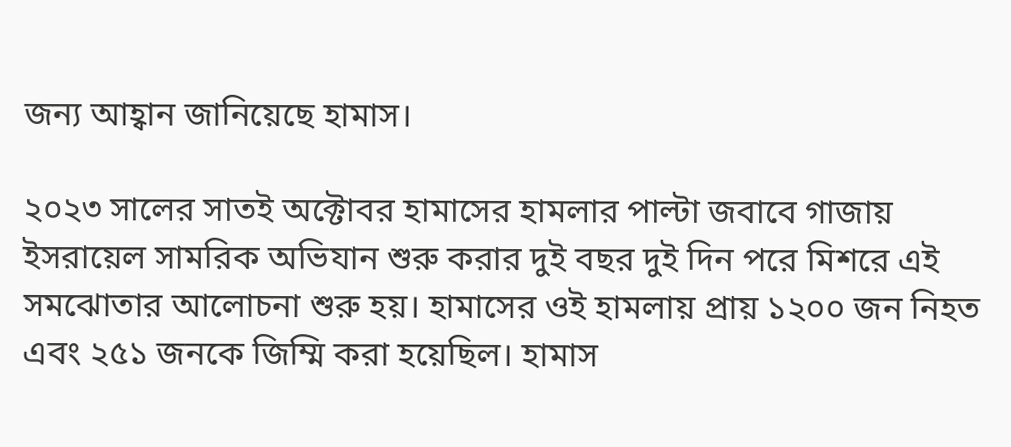জন্য আহ্বান জানিয়েছে হামাস।

২০২৩ সালের সাতই অক্টোবর হামাসের হামলার পাল্টা জবাবে গাজায় ইসরায়েল সামরিক অভিযান শুরু করার দুই বছর দুই দিন পরে মিশরে এই সমঝোতার আলোচনা শুরু হয়। হামাসের ওই হামলায় প্রায় ১২০০ জন নিহত এবং ২৫১ জনকে জিম্মি করা হয়েছিল। হামাস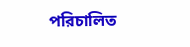পরিচালিত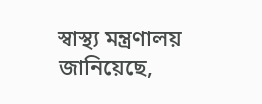স্বাস্থ্য মন্ত্রণালয় জানিয়েছে,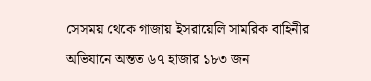সেসময় থেকে গাজায় ইসরায়েলি সামরিক বাহিনীর অভিযানে অন্তত ৬৭ হাজার ১৮৩ জন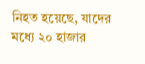নিহত হয়েছে, যাদের মধ্যে ২০ হাজার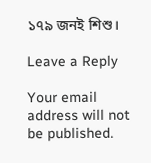১৭৯ জনই শিশু।

Leave a Reply

Your email address will not be published.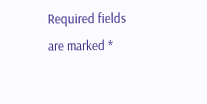Required fields are marked *